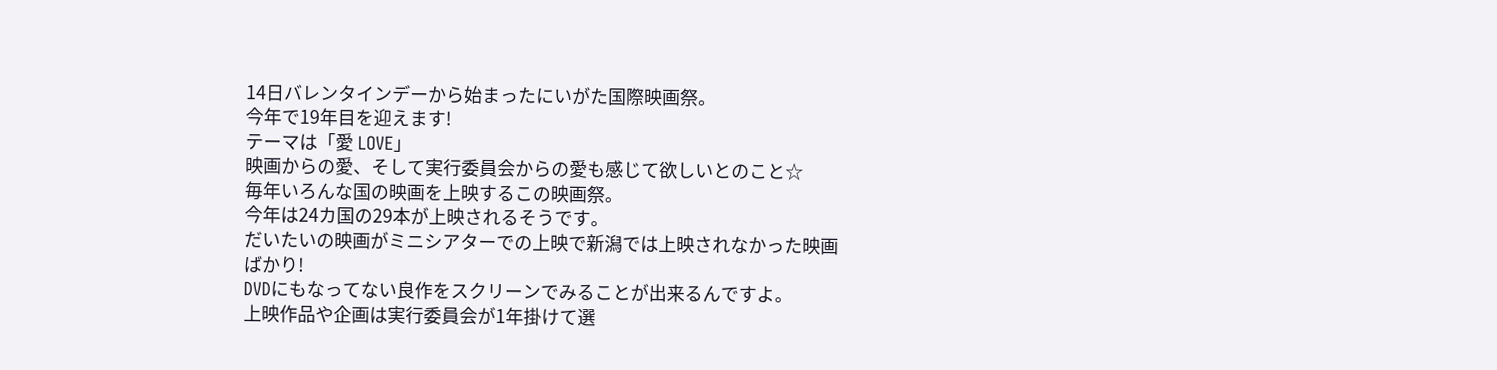14日バレンタインデーから始まったにいがた国際映画祭。
今年で19年目を迎えます!
テーマは「愛 LOVE」
映画からの愛、そして実行委員会からの愛も感じて欲しいとのこと☆
毎年いろんな国の映画を上映するこの映画祭。
今年は24カ国の29本が上映されるそうです。
だいたいの映画がミニシアターでの上映で新潟では上映されなかった映画ばかり!
DVDにもなってない良作をスクリーンでみることが出来るんですよ。
上映作品や企画は実行委員会が1年掛けて選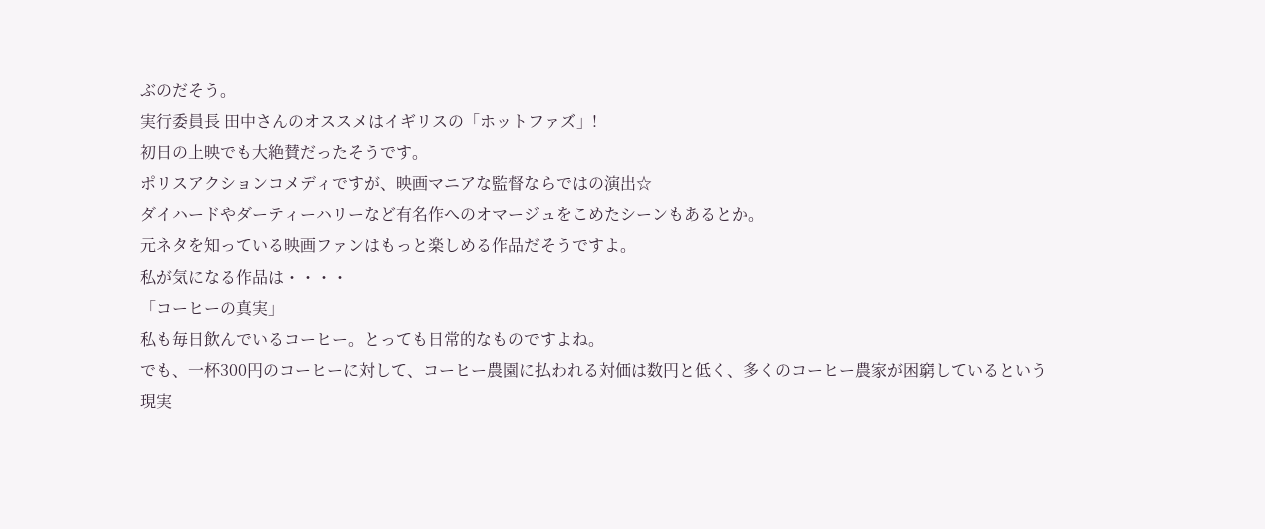ぶのだそう。
実行委員長 田中さんのオススメはイギリスの「ホットファズ」!
初日の上映でも大絶賛だったそうです。
ポリスアクションコメディですが、映画マニアな監督ならではの演出☆
ダイハードやダーティーハリーなど有名作へのオマージュをこめたシーンもあるとか。
元ネタを知っている映画ファンはもっと楽しめる作品だそうですよ。
私が気になる作品は・・・・
「コーヒーの真実」
私も毎日飲んでいるコーヒー。とっても日常的なものですよね。
でも、一杯300円のコーヒーに対して、コーヒー農園に払われる対価は数円と低く、多くのコーヒー農家が困窮しているという現実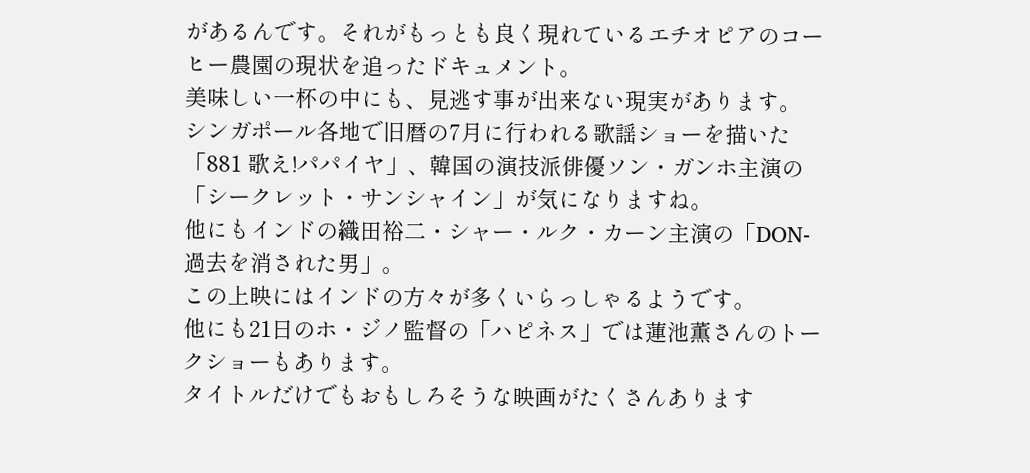があるんです。それがもっとも良く現れているエチオピアのコーヒー農園の現状を追ったドキュメント。
美味しい一杯の中にも、見逃す事が出来ない現実があります。
シンガポール各地で旧暦の7月に行われる歌謡ショーを描いた「881 歌え!パパイヤ」、韓国の演技派俳優ソン・ガンホ主演の「シークレット・サンシャイン」が気になりますね。
他にもインドの織田裕二・シャー・ルク・カーン主演の「DON-過去を消された男」。
この上映にはインドの方々が多くいらっしゃるようです。
他にも21日のホ・ジノ監督の「ハピネス」では蓮池薫さんのトークショーもあります。
タイトルだけでもおもしろそうな映画がたくさんあります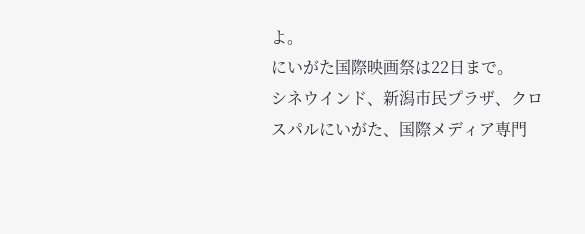よ。
にいがた国際映画祭は22日まで。
シネウインド、新潟市民プラザ、クロスパルにいがた、国際メディア専門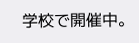学校で開催中。